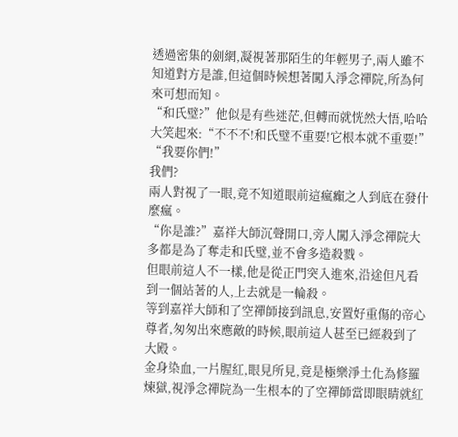透過密集的劍網,凝視著那陌生的年輕男子,兩人雖不知道對方是誰,但這個時候想著闖入淨念禪院,所為何來可想而知。
“和氏璧?”他似是有些迷茫,但轉而就恍然大悟,哈哈大笑起來:“不不不!和氏璧不重要!它根本就不重要!”
“我要你們!”
我們?
兩人對視了一眼,竟不知道眼前這瘋癲之人到底在發什麼瘋。
“你是誰?”嘉祥大師沉聲開口,旁人闖入淨念禪院大多都是為了奪走和氏璧,並不會多造殺戮。
但眼前這人不一樣,他是從正門突入進來,沿途但凡看到一個站著的人,上去就是一輪殺。
等到嘉祥大師和了空禪師接到訊息,安置好重傷的帝心尊者,匆匆出來應敵的時候,眼前這人甚至已經殺到了大殿。
金身染血,一片腥紅,眼見所見,竟是極樂淨土化為修羅煉獄,視淨念禪院為一生根本的了空禪師當即眼睛就紅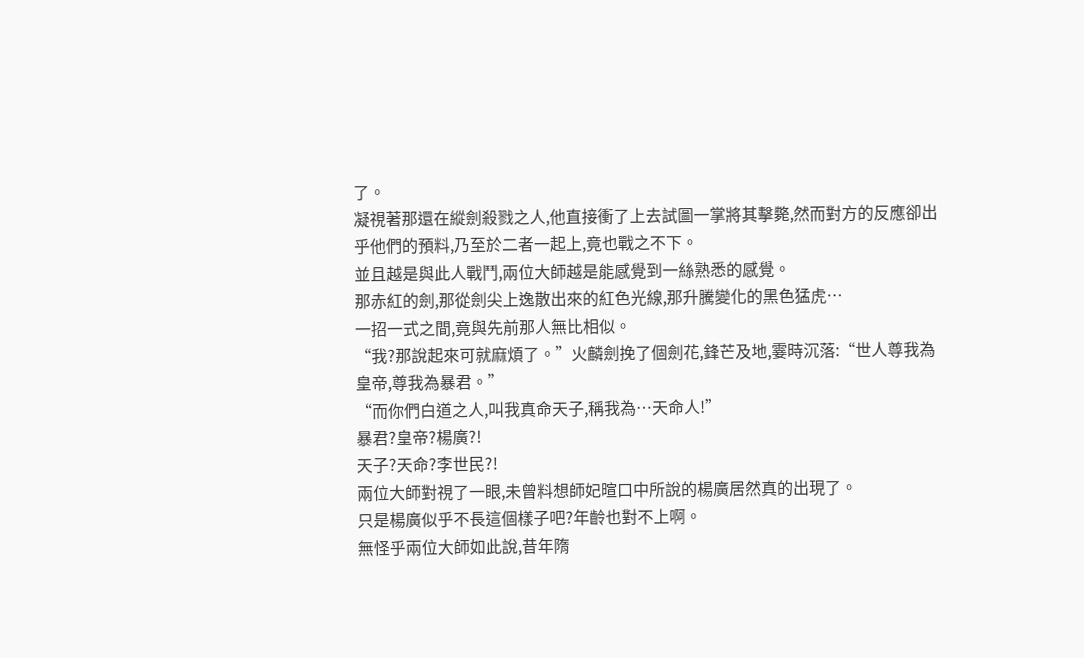了。
凝視著那還在縱劍殺戮之人,他直接衝了上去試圖一掌將其擊斃,然而對方的反應卻出乎他們的預料,乃至於二者一起上,竟也戰之不下。
並且越是與此人戰鬥,兩位大師越是能感覺到一絲熟悉的感覺。
那赤紅的劍,那從劍尖上逸散出來的紅色光線,那升騰變化的黑色猛虎…
一招一式之間,竟與先前那人無比相似。
“我?那說起來可就麻煩了。”火麟劍挽了個劍花,鋒芒及地,霎時沉落:“世人尊我為皇帝,尊我為暴君。”
“而你們白道之人,叫我真命天子,稱我為…天命人!”
暴君?皇帝?楊廣?!
天子?天命?李世民?!
兩位大師對視了一眼,未曾料想師妃暄口中所說的楊廣居然真的出現了。
只是楊廣似乎不長這個樣子吧?年齡也對不上啊。
無怪乎兩位大師如此說,昔年隋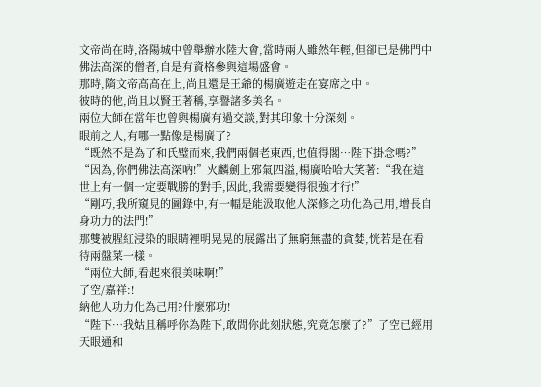文帝尚在時,洛陽城中曾舉辦水陸大會,當時兩人雖然年輕,但卻已是佛門中佛法高深的僧者,自是有資格參與這場盛會。
那時,隋文帝高高在上,尚且還是王爺的楊廣遊走在宴席之中。
彼時的他,尚且以賢王著稱,享譽諸多美名。
兩位大師在當年也曾與楊廣有過交談,對其印象十分深刻。
眼前之人,有哪一點像是楊廣了?
“既然不是為了和氏璧而來,我們兩個老東西,也值得閣…陛下掛念嗎?”
“因為,你們佛法高深吶!”火麟劍上邪氣四溢,楊廣哈哈大笑著:“我在這世上有一個一定要戰勝的對手,因此,我需要變得很強才行!”
“剛巧,我所窺見的圖錄中,有一幅是能汲取他人深修之功化為己用,增長自身功力的法門!”
那雙被腥紅浸染的眼睛裡明晃晃的展露出了無窮無盡的貪婪,恍若是在看待兩盤菜一樣。
“兩位大師,看起來很美味啊!”
了空/嘉祥:!
納他人功力化為己用?什麼邪功!
“陛下…我姑且稱呼你為陛下,敢問你此刻狀態,究竟怎麼了?”了空已經用天眼通和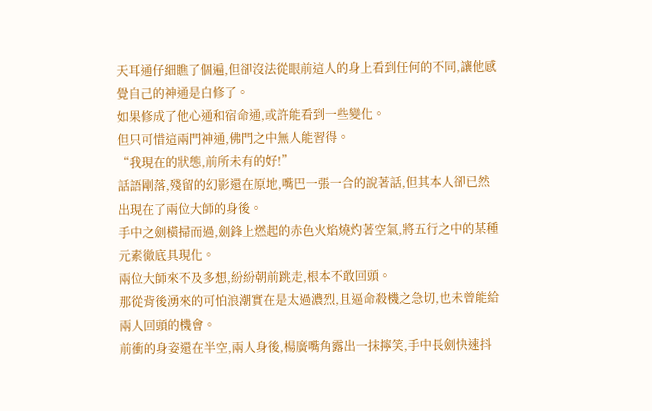天耳通仔細瞧了個遍,但卻沒法從眼前這人的身上看到任何的不同,讓他感覺自己的神通是白修了。
如果修成了他心通和宿命通,或許能看到一些變化。
但只可惜這兩門神通,佛門之中無人能習得。
“我現在的狀態,前所未有的好!”
話語剛落,殘留的幻影還在原地,嘴巴一張一合的說著話,但其本人卻已然出現在了兩位大師的身後。
手中之劍橫掃而過,劍鋒上燃起的赤色火焰燒灼著空氣,將五行之中的某種元素徹底具現化。
兩位大師來不及多想,紛紛朝前跳走,根本不敢回頭。
那從背後湧來的可怕浪潮實在是太過濃烈,且逼命殺機之急切,也未曾能給兩人回頭的機會。
前衝的身姿還在半空,兩人身後,楊廣嘴角露出一抹擰笑,手中長劍快速抖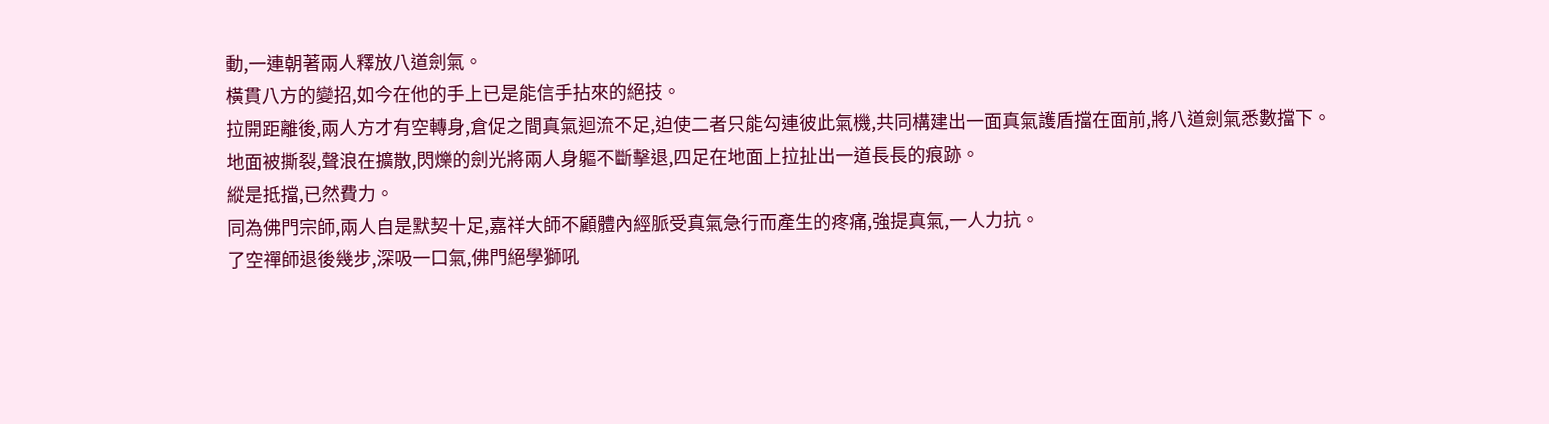動,一連朝著兩人釋放八道劍氣。
橫貫八方的變招,如今在他的手上已是能信手拈來的絕技。
拉開距離後,兩人方才有空轉身,倉促之間真氣迴流不足,迫使二者只能勾連彼此氣機,共同構建出一面真氣護盾擋在面前,將八道劍氣悉數擋下。
地面被撕裂,聲浪在擴散,閃爍的劍光將兩人身軀不斷擊退,四足在地面上拉扯出一道長長的痕跡。
縱是抵擋,已然費力。
同為佛門宗師,兩人自是默契十足,嘉祥大師不顧體內經脈受真氣急行而產生的疼痛,強提真氣,一人力抗。
了空禪師退後幾步,深吸一口氣,佛門絕學獅吼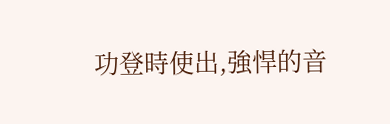功登時使出,強悍的音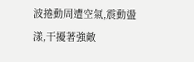波捲動周遭空氣,震動盪漾,干擾著強敵